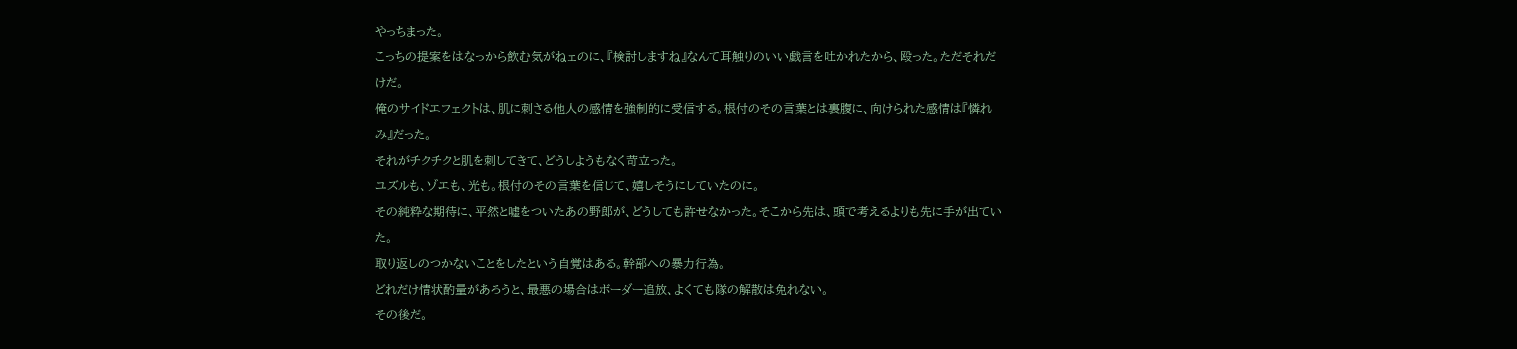やっちまった。
こっちの提案をはなっから飲む気がねェのに、『検討しますね』なんて耳触りのいい戯言を吐かれたから、殴った。ただそれだけだ。
俺のサイドエフェクトは、肌に刺さる他人の感情を強制的に受信する。根付のその言葉とは裏腹に、向けられた感情は『憐れみ』だった。
それがチクチクと肌を刺してきて、どうしようもなく苛立った。
ユズルも、ゾエも、光も。根付のその言葉を信じて、嬉しそうにしていたのに。
その純粋な期待に、平然と嘘をついたあの野郎が、どうしても許せなかった。そこから先は、頭で考えるよりも先に手が出ていた。
取り返しのつかないことをしたという自覚はある。幹部への暴力行為。
どれだけ情状酌量があろうと、最悪の場合はボーダー追放、よくても隊の解散は免れない。
その後だ。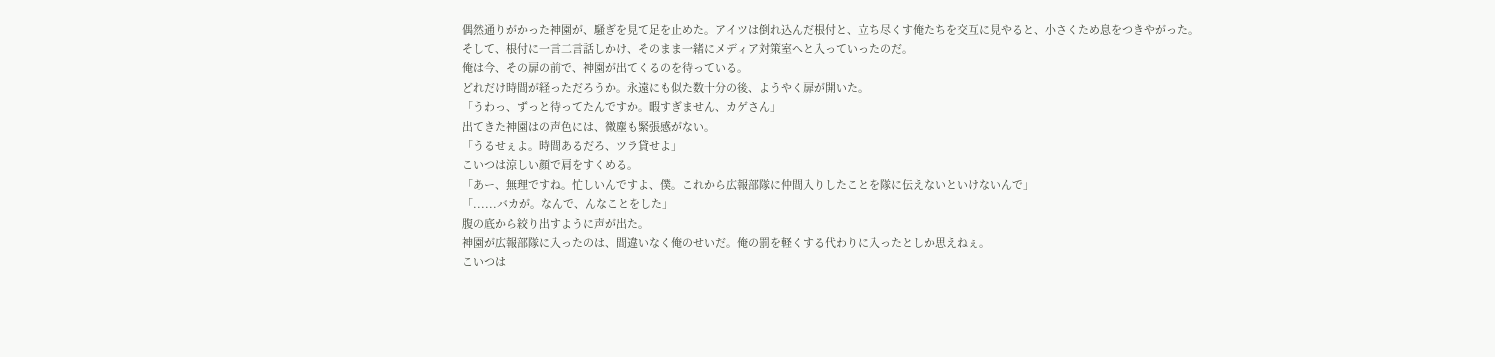偶然通りがかった神園が、騒ぎを見て足を止めた。アイツは倒れ込んだ根付と、立ち尽くす俺たちを交互に見やると、小さくため息をつきやがった。
そして、根付に一言二言話しかけ、そのまま一緒にメディア対策室へと入っていったのだ。
俺は今、その扉の前で、神園が出てくるのを待っている。
どれだけ時間が経っただろうか。永遠にも似た数十分の後、ようやく扉が開いた。
「うわっ、ずっと待ってたんですか。暇すぎません、カゲさん」
出てきた神園はの声色には、微塵も緊張感がない。
「うるせぇよ。時間あるだろ、ツラ貸せよ」
こいつは涼しい顔で肩をすくめる。
「あー、無理ですね。忙しいんですよ、僕。これから広報部隊に仲間入りしたことを隊に伝えないといけないんで」
「......バカが。なんで、んなことをした」
腹の底から絞り出すように声が出た。
神園が広報部隊に入ったのは、間違いなく俺のせいだ。俺の罰を軽くする代わりに入ったとしか思えねぇ。
こいつは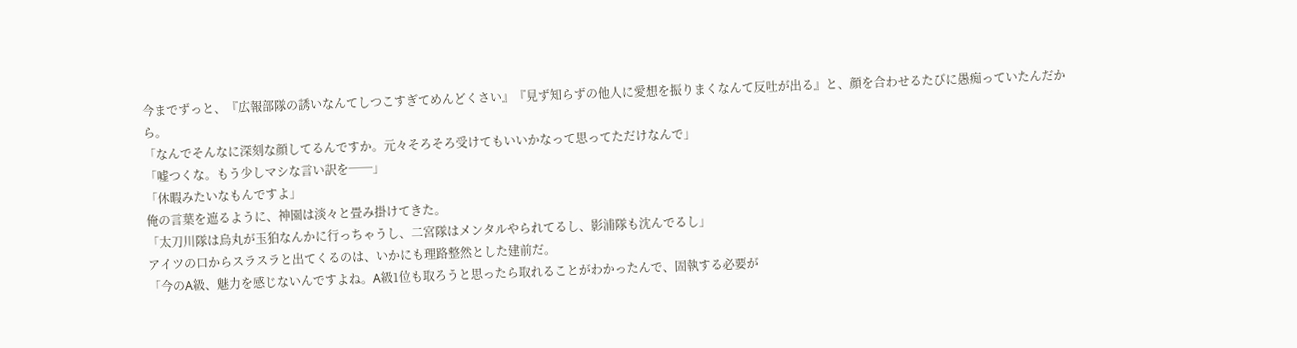今までずっと、『広報部隊の誘いなんてしつこすぎてめんどくさい』『見ず知らずの他人に愛想を振りまくなんて反吐が出る』と、顔を合わせるたびに愚痴っていたんだから。
「なんでそんなに深刻な顔してるんですか。元々そろそろ受けてもいいかなって思ってただけなんで」
「嘘つくな。もう少しマシな言い訳を──」
「休暇みたいなもんですよ」
俺の言葉を遮るように、神園は淡々と畳み掛けてきた。
「太刀川隊は烏丸が玉狛なんかに行っちゃうし、二宮隊はメンタルやられてるし、影浦隊も沈んでるし」
アイツの口からスラスラと出てくるのは、いかにも理路整然とした建前だ。
「今のA級、魅力を感じないんですよね。A級1位も取ろうと思ったら取れることがわかったんで、固執する必要が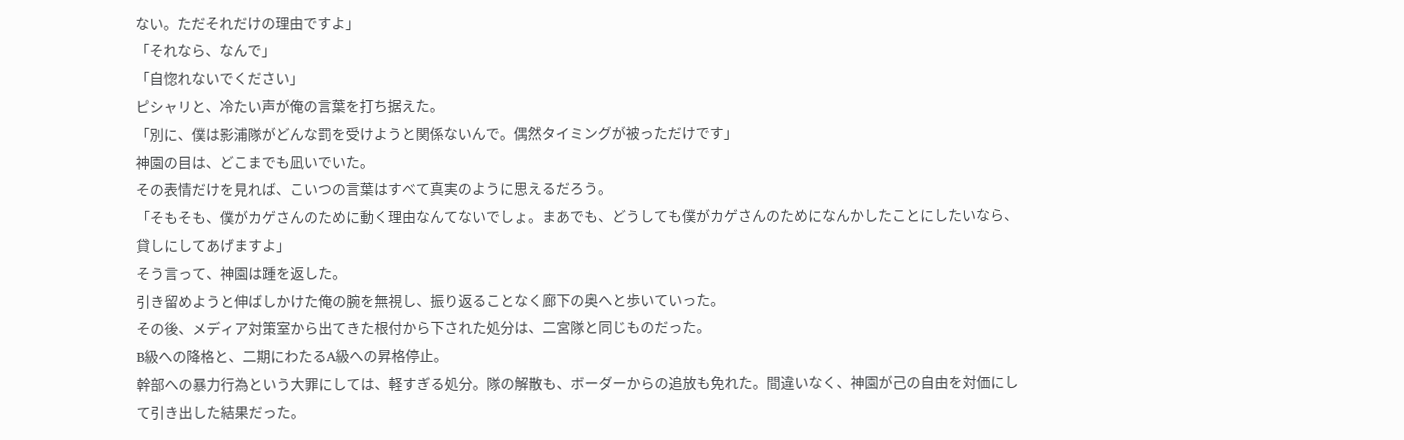ない。ただそれだけの理由ですよ」
「それなら、なんで」
「自惚れないでください」
ピシャリと、冷たい声が俺の言葉を打ち据えた。
「別に、僕は影浦隊がどんな罰を受けようと関係ないんで。偶然タイミングが被っただけです」
神園の目は、どこまでも凪いでいた。
その表情だけを見れば、こいつの言葉はすべて真実のように思えるだろう。
「そもそも、僕がカゲさんのために動く理由なんてないでしょ。まあでも、どうしても僕がカゲさんのためになんかしたことにしたいなら、貸しにしてあげますよ」
そう言って、神園は踵を返した。
引き留めようと伸ばしかけた俺の腕を無視し、振り返ることなく廊下の奥へと歩いていった。
その後、メディア対策室から出てきた根付から下された処分は、二宮隊と同じものだった。
B級への降格と、二期にわたるA級への昇格停止。
幹部への暴力行為という大罪にしては、軽すぎる処分。隊の解散も、ボーダーからの追放も免れた。間違いなく、神園が己の自由を対価にして引き出した結果だった。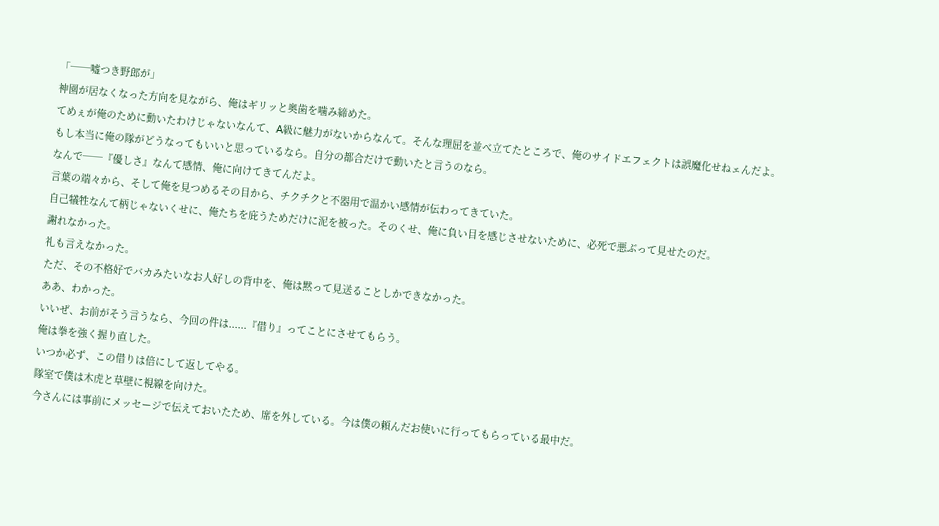「──嘘つき野郎が」
神園が居なくなった方向を見ながら、俺はギリッと奥歯を噛み締めた。
てめぇが俺のために動いたわけじゃないなんて、A級に魅力がないからなんて。そんな理屈を並べ立てたところで、俺のサイドエフェクトは誤魔化せねェんだよ。
もし本当に俺の隊がどうなってもいいと思っているなら。自分の都合だけで動いたと言うのなら。
なんで──『優しさ』なんて感情、俺に向けてきてんだよ。
言葉の端々から、そして俺を見つめるその目から、チクチクと不器用で温かい感情が伝わってきていた。
自己犠牲なんて柄じゃないくせに、俺たちを庇うためだけに泥を被った。そのくせ、俺に負い目を感じさせないために、必死で悪ぶって見せたのだ。
謝れなかった。
礼も言えなかった。
ただ、その不格好でバカみたいなお人好しの背中を、俺は黙って見送ることしかできなかった。
ああ、わかった。
いいぜ、お前がそう言うなら、今回の件は......『借り』ってことにさせてもらう。
俺は拳を強く握り直した。
いつか必ず、この借りは倍にして返してやる。
隊室で僕は木虎と草壁に視線を向けた。
今さんには事前にメッセージで伝えておいたため、席を外している。今は僕の頼んだお使いに行ってもらっている最中だ。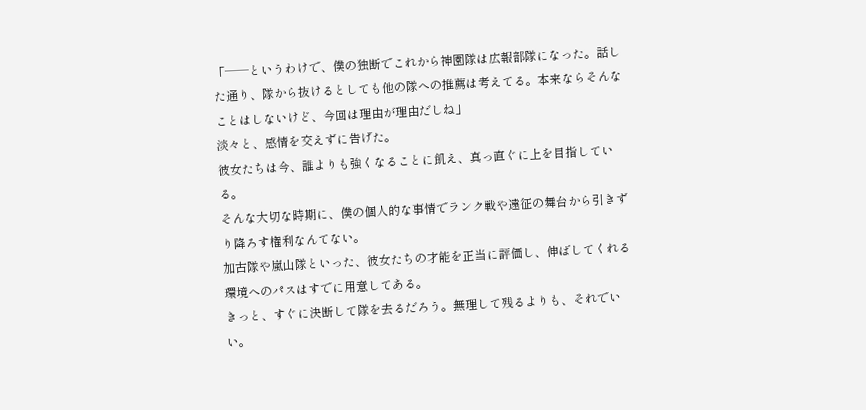「──というわけで、僕の独断でこれから神園隊は広報部隊になった。話した通り、隊から抜けるとしても他の隊への推薦は考えてる。本来ならそんなことはしないけど、今回は理由が理由だしね」
淡々と、感情を交えずに告げた。
彼女たちは今、誰よりも強くなることに飢え、真っ直ぐに上を目指している。
そんな大切な時期に、僕の個人的な事情でランク戦や遠征の舞台から引きずり降ろす権利なんてない。
加古隊や嵐山隊といった、彼女たちの才能を正当に評価し、伸ばしてくれる環境へのパスはすでに用意してある。
きっと、すぐに決断して隊を去るだろう。無理して残るよりも、それでいい。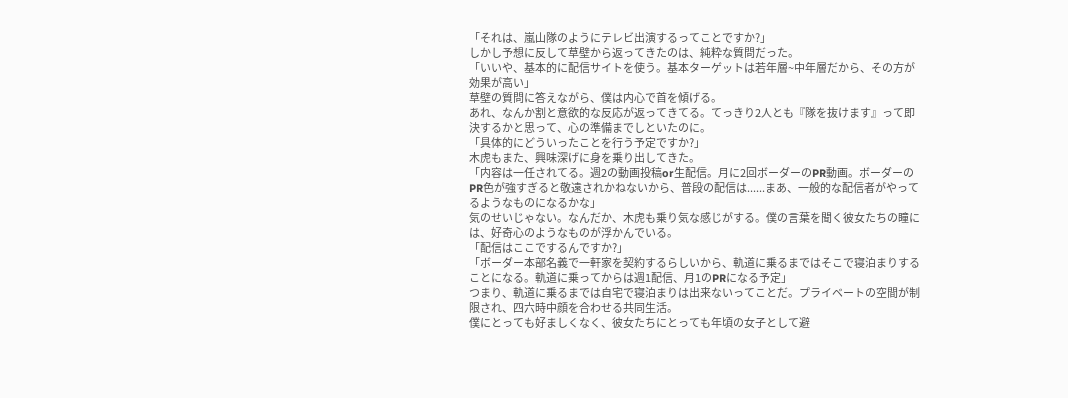「それは、嵐山隊のようにテレビ出演するってことですか?」
しかし予想に反して草壁から返ってきたのは、純粋な質問だった。
「いいや、基本的に配信サイトを使う。基本ターゲットは若年層~中年層だから、その方が効果が高い」
草壁の質問に答えながら、僕は内心で首を傾げる。
あれ、なんか割と意欲的な反応が返ってきてる。てっきり2人とも『隊を抜けます』って即決するかと思って、心の準備までしといたのに。
「具体的にどういったことを行う予定ですか?」
木虎もまた、興味深げに身を乗り出してきた。
「内容は一任されてる。週2の動画投稿or生配信。月に2回ボーダーのPR動画。ボーダーのPR色が強すぎると敬遠されかねないから、普段の配信は......まあ、一般的な配信者がやってるようなものになるかな」
気のせいじゃない。なんだか、木虎も乗り気な感じがする。僕の言葉を聞く彼女たちの瞳には、好奇心のようなものが浮かんでいる。
「配信はここでするんですか?」
「ボーダー本部名義で一軒家を契約するらしいから、軌道に乗るまではそこで寝泊まりすることになる。軌道に乗ってからは週1配信、月1のPRになる予定」
つまり、軌道に乗るまでは自宅で寝泊まりは出来ないってことだ。プライベートの空間が制限され、四六時中顔を合わせる共同生活。
僕にとっても好ましくなく、彼女たちにとっても年頃の女子として避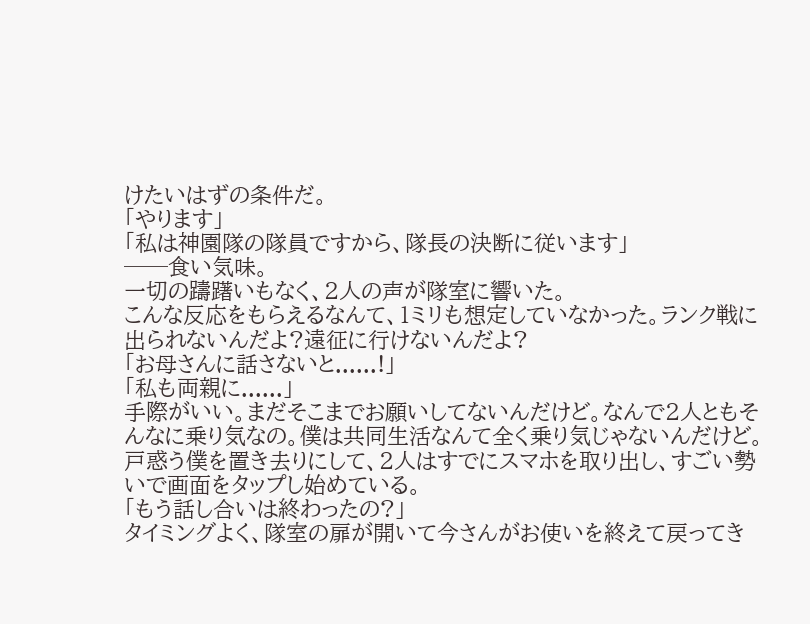けたいはずの条件だ。
「やります」
「私は神園隊の隊員ですから、隊長の決断に従います」
──食い気味。
一切の躊躇いもなく、2人の声が隊室に響いた。
こんな反応をもらえるなんて、1ミリも想定していなかった。ランク戦に出られないんだよ?遠征に行けないんだよ?
「お母さんに話さないと......!」
「私も両親に......」
手際がいい。まだそこまでお願いしてないんだけど。なんで2人ともそんなに乗り気なの。僕は共同生活なんて全く乗り気じゃないんだけど。
戸惑う僕を置き去りにして、2人はすでにスマホを取り出し、すごい勢いで画面をタップし始めている。
「もう話し合いは終わったの?」
タイミングよく、隊室の扉が開いて今さんがお使いを終えて戻ってき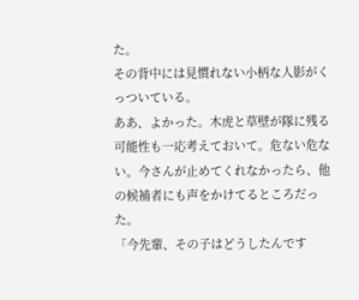た。
その背中には見慣れない小柄な人影がくっついている。
ああ、よかった。木虎と草壁が隊に残る可能性も一応考えておいて。危ない危ない。今さんが止めてくれなかったら、他の候補者にも声をかけてるところだった。
「今先輩、その子はどうしたんです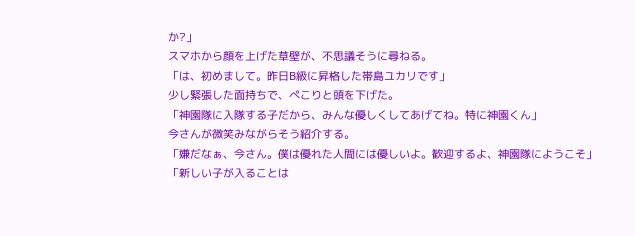か?」
スマホから顔を上げた草壁が、不思議そうに尋ねる。
「は、初めまして。昨日B級に昇格した帯島ユカリです」
少し緊張した面持ちで、ぺこりと頭を下げた。
「神園隊に入隊する子だから、みんな優しくしてあげてね。特に神園くん」
今さんが微笑みながらそう紹介する。
「嫌だなぁ、今さん。僕は優れた人間には優しいよ。歓迎するよ、神園隊にようこそ」
「新しい子が入ることは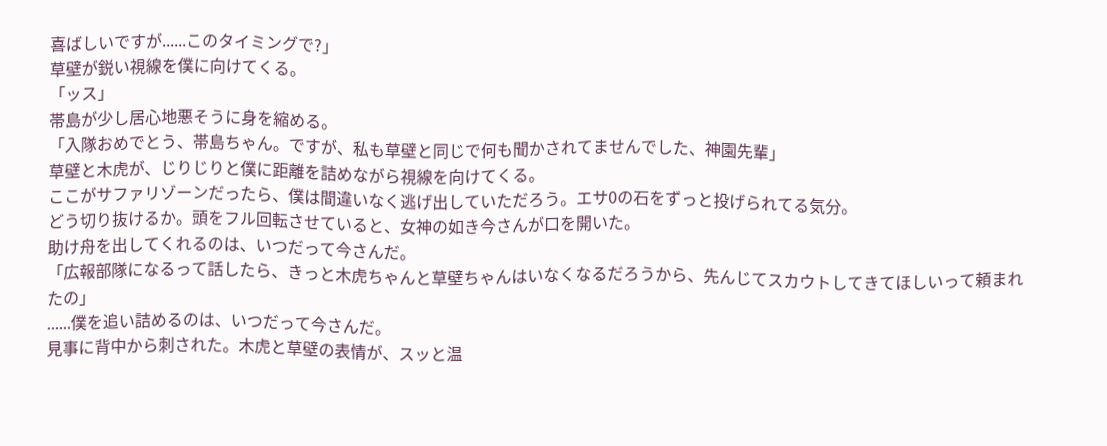喜ばしいですが......このタイミングで?」
草壁が鋭い視線を僕に向けてくる。
「ッス」
帯島が少し居心地悪そうに身を縮める。
「入隊おめでとう、帯島ちゃん。ですが、私も草壁と同じで何も聞かされてませんでした、神園先輩」
草壁と木虎が、じりじりと僕に距離を詰めながら視線を向けてくる。
ここがサファリゾーンだったら、僕は間違いなく逃げ出していただろう。エサ0の石をずっと投げられてる気分。
どう切り抜けるか。頭をフル回転させていると、女神の如き今さんが口を開いた。
助け舟を出してくれるのは、いつだって今さんだ。
「広報部隊になるって話したら、きっと木虎ちゃんと草壁ちゃんはいなくなるだろうから、先んじてスカウトしてきてほしいって頼まれたの」
......僕を追い詰めるのは、いつだって今さんだ。
見事に背中から刺された。木虎と草壁の表情が、スッと温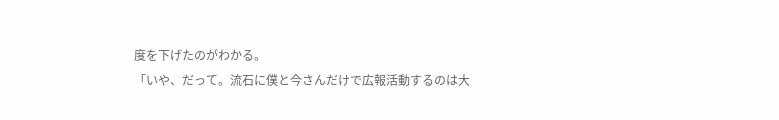度を下げたのがわかる。
「いや、だって。流石に僕と今さんだけで広報活動するのは大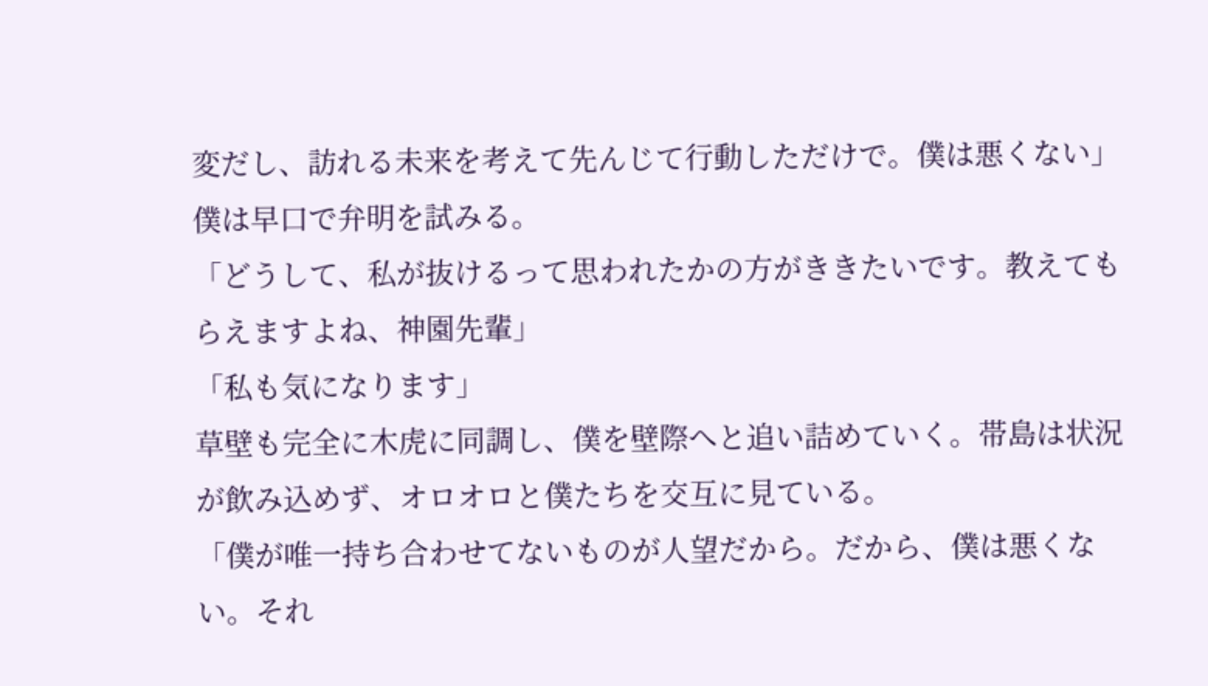変だし、訪れる未来を考えて先んじて行動しただけで。僕は悪くない」
僕は早口で弁明を試みる。
「どうして、私が抜けるって思われたかの方がききたいです。教えてもらえますよね、神園先輩」
「私も気になります」
草壁も完全に木虎に同調し、僕を壁際へと追い詰めていく。帯島は状況が飲み込めず、オロオロと僕たちを交互に見ている。
「僕が唯一持ち合わせてないものが人望だから。だから、僕は悪くない。それ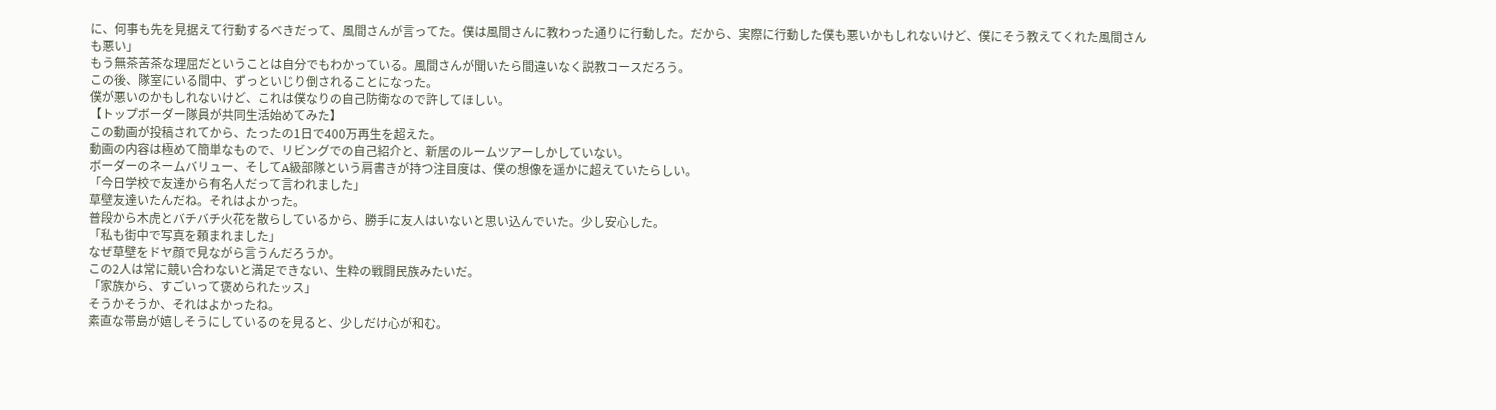に、何事も先を見据えて行動するべきだって、風間さんが言ってた。僕は風間さんに教わった通りに行動した。だから、実際に行動した僕も悪いかもしれないけど、僕にそう教えてくれた風間さんも悪い」
もう無茶苦茶な理屈だということは自分でもわかっている。風間さんが聞いたら間違いなく説教コースだろう。
この後、隊室にいる間中、ずっといじり倒されることになった。
僕が悪いのかもしれないけど、これは僕なりの自己防衛なので許してほしい。
【トップボーダー隊員が共同生活始めてみた】
この動画が投稿されてから、たったの1日で400万再生を超えた。
動画の内容は極めて簡単なもので、リビングでの自己紹介と、新居のルームツアーしかしていない。
ボーダーのネームバリュー、そしてA級部隊という肩書きが持つ注目度は、僕の想像を遥かに超えていたらしい。
「今日学校で友達から有名人だって言われました」
草壁友達いたんだね。それはよかった。
普段から木虎とバチバチ火花を散らしているから、勝手に友人はいないと思い込んでいた。少し安心した。
「私も街中で写真を頼まれました」
なぜ草壁をドヤ顔で見ながら言うんだろうか。
この2人は常に競い合わないと満足できない、生粋の戦闘民族みたいだ。
「家族から、すごいって褒められたッス」
そうかそうか、それはよかったね。
素直な帯島が嬉しそうにしているのを見ると、少しだけ心が和む。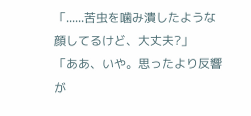「......苦虫を噛み潰したような顔してるけど、大丈夫?」
「ああ、いや。思ったより反響が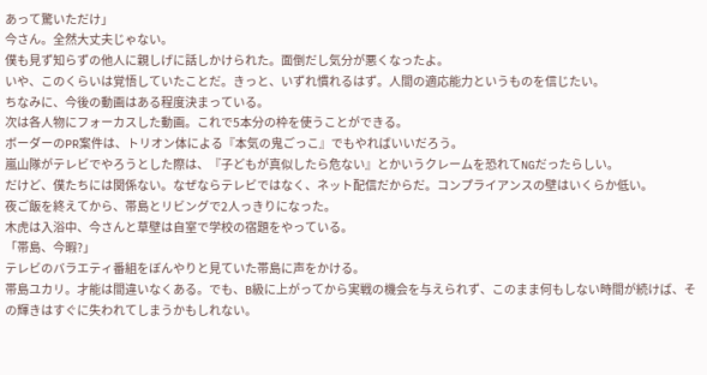あって驚いただけ」
今さん。全然大丈夫じゃない。
僕も見ず知らずの他人に親しげに話しかけられた。面倒だし気分が悪くなったよ。
いや、このくらいは覚悟していたことだ。きっと、いずれ慣れるはず。人間の適応能力というものを信じたい。
ちなみに、今後の動画はある程度決まっている。
次は各人物にフォーカスした動画。これで5本分の枠を使うことができる。
ボーダーのPR案件は、トリオン体による『本気の鬼ごっこ』でもやればいいだろう。
嵐山隊がテレビでやろうとした際は、『子どもが真似したら危ない』とかいうクレームを恐れてNGだったらしい。
だけど、僕たちには関係ない。なぜならテレビではなく、ネット配信だからだ。コンプライアンスの壁はいくらか低い。
夜ご飯を終えてから、帯島とリビングで2人っきりになった。
木虎は入浴中、今さんと草壁は自室で学校の宿題をやっている。
「帯島、今暇?」
テレビのバラエティ番組をぼんやりと見ていた帯島に声をかける。
帯島ユカリ。才能は間違いなくある。でも、B級に上がってから実戦の機会を与えられず、このまま何もしない時間が続けば、その輝きはすぐに失われてしまうかもしれない。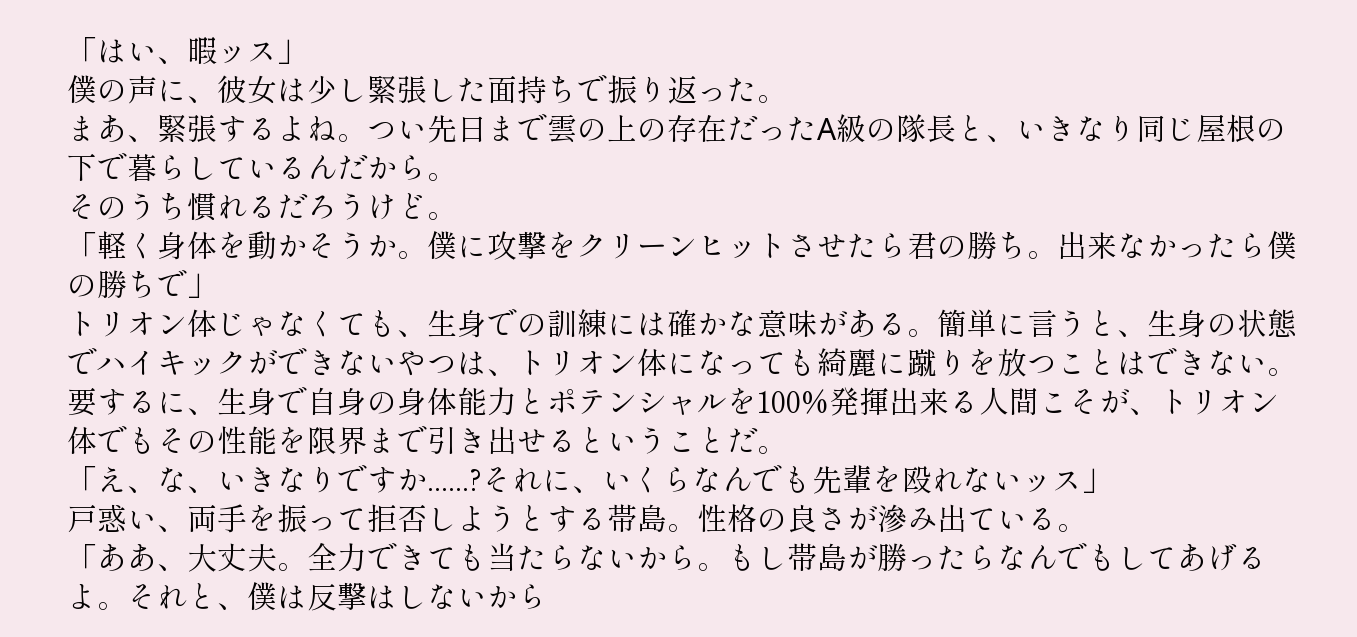「はい、暇ッス」
僕の声に、彼女は少し緊張した面持ちで振り返った。
まあ、緊張するよね。つい先日まで雲の上の存在だったA級の隊長と、いきなり同じ屋根の下で暮らしているんだから。
そのうち慣れるだろうけど。
「軽く身体を動かそうか。僕に攻撃をクリーンヒットさせたら君の勝ち。出来なかったら僕の勝ちで」
トリオン体じゃなくても、生身での訓練には確かな意味がある。簡単に言うと、生身の状態でハイキックができないやつは、トリオン体になっても綺麗に蹴りを放つことはできない。
要するに、生身で自身の身体能力とポテンシャルを100%発揮出来る人間こそが、トリオン体でもその性能を限界まで引き出せるということだ。
「え、な、いきなりですか......?それに、いくらなんでも先輩を殴れないッス」
戸惑い、両手を振って拒否しようとする帯島。性格の良さが滲み出ている。
「ああ、大丈夫。全力できても当たらないから。もし帯島が勝ったらなんでもしてあげるよ。それと、僕は反撃はしないから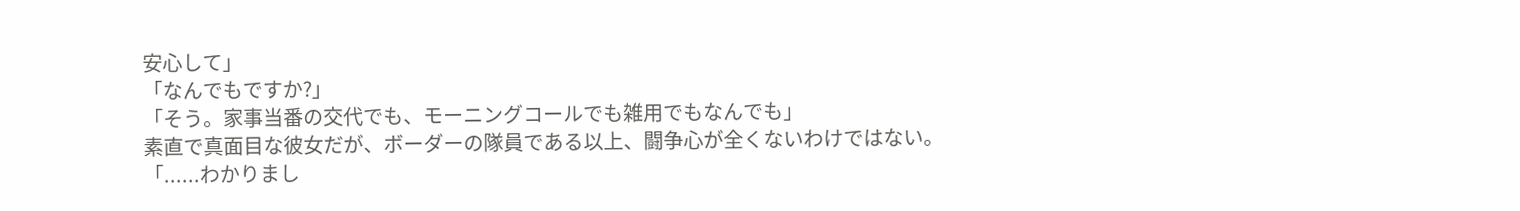安心して」
「なんでもですか?」
「そう。家事当番の交代でも、モーニングコールでも雑用でもなんでも」
素直で真面目な彼女だが、ボーダーの隊員である以上、闘争心が全くないわけではない。
「......わかりまし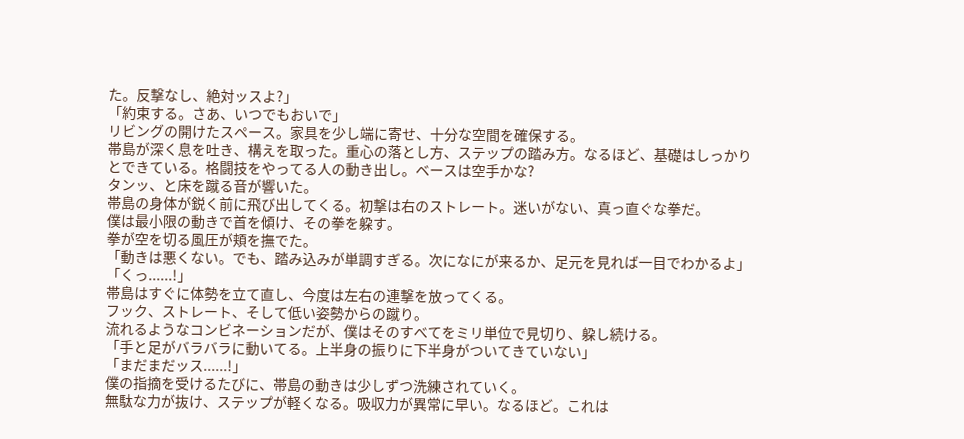た。反撃なし、絶対ッスよ?」
「約束する。さあ、いつでもおいで」
リビングの開けたスペース。家具を少し端に寄せ、十分な空間を確保する。
帯島が深く息を吐き、構えを取った。重心の落とし方、ステップの踏み方。なるほど、基礎はしっかりとできている。格闘技をやってる人の動き出し。ベースは空手かな?
タンッ、と床を蹴る音が響いた。
帯島の身体が鋭く前に飛び出してくる。初撃は右のストレート。迷いがない、真っ直ぐな拳だ。
僕は最小限の動きで首を傾け、その拳を躱す。
拳が空を切る風圧が頬を撫でた。
「動きは悪くない。でも、踏み込みが単調すぎる。次になにが来るか、足元を見れば一目でわかるよ」
「くっ......!」
帯島はすぐに体勢を立て直し、今度は左右の連撃を放ってくる。
フック、ストレート、そして低い姿勢からの蹴り。
流れるようなコンビネーションだが、僕はそのすべてをミリ単位で見切り、躱し続ける。
「手と足がバラバラに動いてる。上半身の振りに下半身がついてきていない」
「まだまだッス......!」
僕の指摘を受けるたびに、帯島の動きは少しずつ洗練されていく。
無駄な力が抜け、ステップが軽くなる。吸収力が異常に早い。なるほど。これは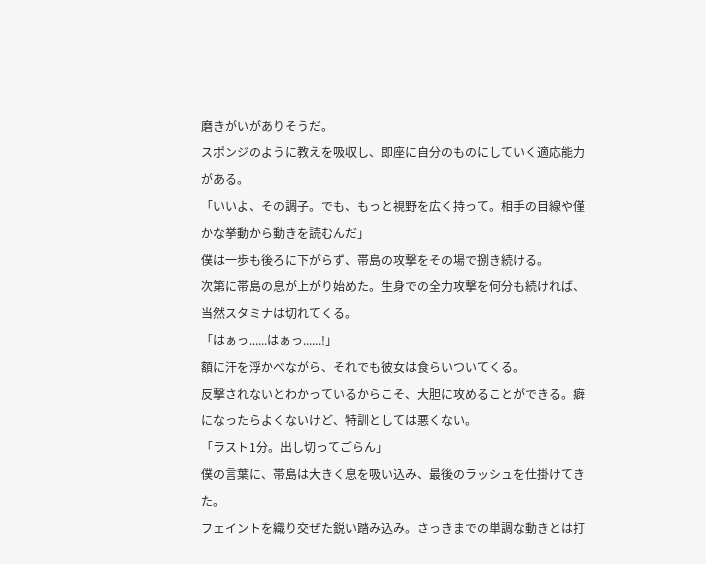磨きがいがありそうだ。
スポンジのように教えを吸収し、即座に自分のものにしていく適応能力がある。
「いいよ、その調子。でも、もっと視野を広く持って。相手の目線や僅かな挙動から動きを読むんだ」
僕は一歩も後ろに下がらず、帯島の攻撃をその場で捌き続ける。
次第に帯島の息が上がり始めた。生身での全力攻撃を何分も続ければ、当然スタミナは切れてくる。
「はぁっ......はぁっ......!」
額に汗を浮かべながら、それでも彼女は食らいついてくる。
反撃されないとわかっているからこそ、大胆に攻めることができる。癖になったらよくないけど、特訓としては悪くない。
「ラスト1分。出し切ってごらん」
僕の言葉に、帯島は大きく息を吸い込み、最後のラッシュを仕掛けてきた。
フェイントを織り交ぜた鋭い踏み込み。さっきまでの単調な動きとは打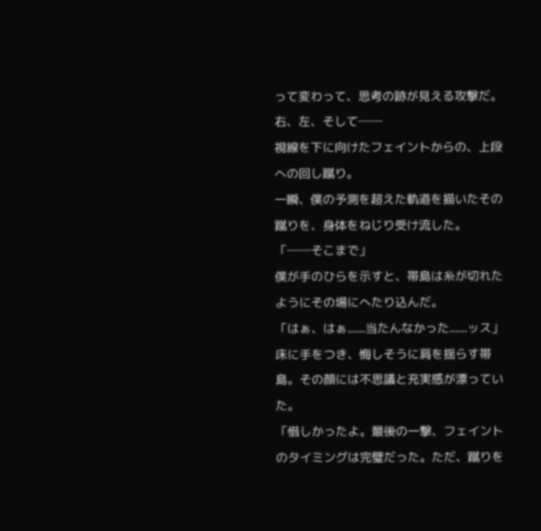って変わって、思考の跡が見える攻撃だ。
右、左、そして──
視線を下に向けたフェイントからの、上段への回し蹴り。
一瞬、僕の予測を超えた軌道を描いたその蹴りを、身体をねじり受け流した。
「──そこまで」
僕が手のひらを示すと、帯島は糸が切れたようにその場にへたり込んだ。
「はぁ、はぁ......当たんなかった......ッス」
床に手をつき、悔しそうに肩を揺らす帯島。その顔には不思議と充実感が漂っていた。
「惜しかったよ。最後の一撃、フェイントのタイミングは完璧だった。ただ、蹴りを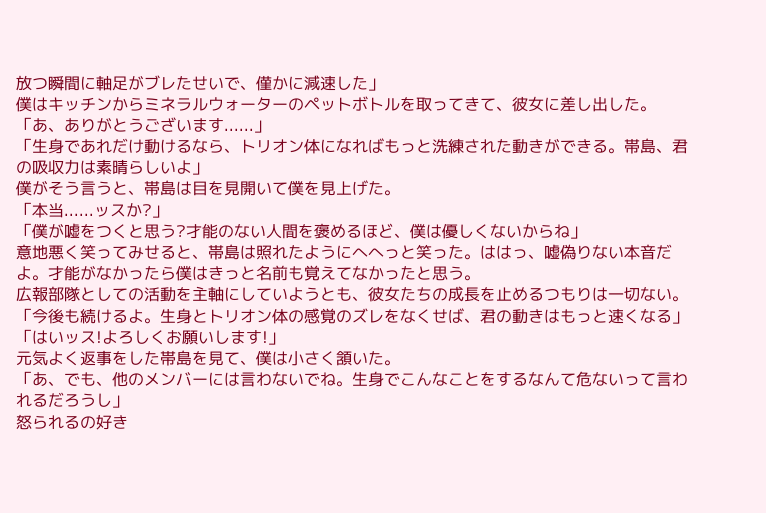放つ瞬間に軸足がブレたせいで、僅かに減速した」
僕はキッチンからミネラルウォーターのペットボトルを取ってきて、彼女に差し出した。
「あ、ありがとうございます......」
「生身であれだけ動けるなら、トリオン体になればもっと洗練された動きができる。帯島、君の吸収力は素晴らしいよ」
僕がそう言うと、帯島は目を見開いて僕を見上げた。
「本当......ッスか?」
「僕が嘘をつくと思う?才能のない人間を褒めるほど、僕は優しくないからね」
意地悪く笑ってみせると、帯島は照れたようにへへっと笑った。ははっ、嘘偽りない本音だよ。才能がなかったら僕はきっと名前も覚えてなかったと思う。
広報部隊としての活動を主軸にしていようとも、彼女たちの成長を止めるつもりは一切ない。
「今後も続けるよ。生身とトリオン体の感覚のズレをなくせば、君の動きはもっと速くなる」
「はいッス!よろしくお願いします!」
元気よく返事をした帯島を見て、僕は小さく頷いた。
「あ、でも、他のメンバーには言わないでね。生身でこんなことをするなんて危ないって言われるだろうし」
怒られるの好き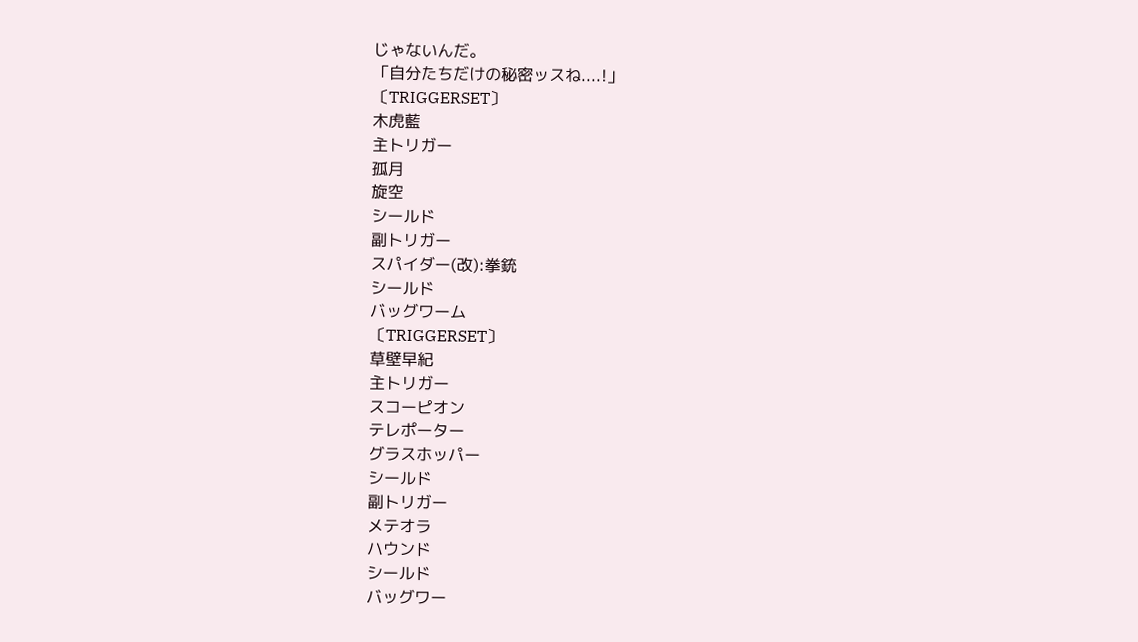じゃないんだ。
「自分たちだけの秘密ッスね....!」
〔TRIGGERSET〕
木虎藍
主トリガー
孤月
旋空
シールド
副トリガー
スパイダー(改):拳銃
シールド
バッグワーム
〔TRIGGERSET〕
草壁早紀
主トリガー
スコーピオン
テレポーター
グラスホッパー
シールド
副トリガー
メテオラ
ハウンド
シールド
バッグワー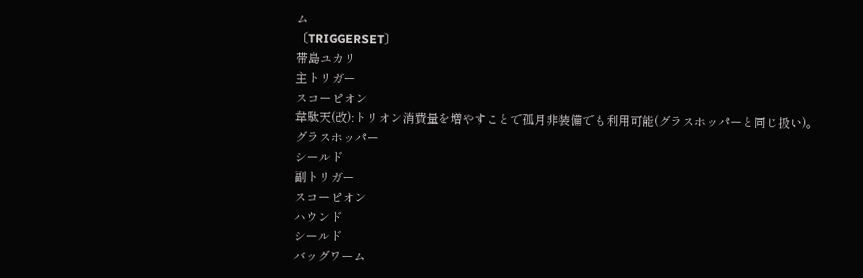ム
〔TRIGGERSET〕
帯島ユカリ
主トリガー
スコーピオン
韋駄天(改):トリオン消費量を増やすことで孤月非装備でも利用可能(グラスホッパーと同じ扱い)。
グラスホッパー
シールド
副トリガー
スコーピオン
ハウンド
シールド
バッグワーム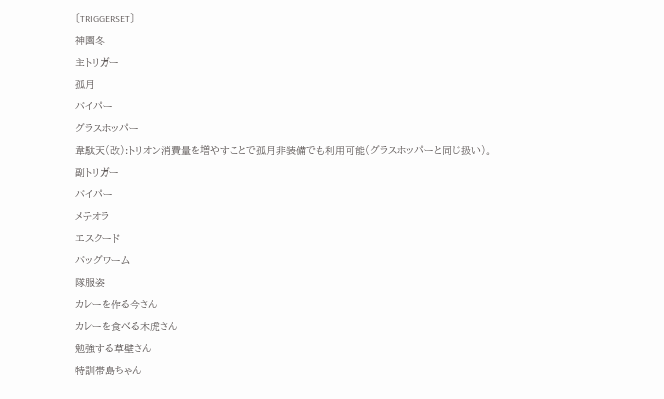〔TRIGGERSET〕
神園冬
主トリガー
孤月
バイパー
グラスホッパー
韋駄天(改):トリオン消費量を増やすことで孤月非装備でも利用可能(グラスホッパーと同じ扱い)。
副トリガー
バイパー
メテオラ
エスクード
バッグワーム
隊服姿
カレーを作る今さん
カレーを食べる木虎さん
勉強する草壁さん
特訓帯島ちゃん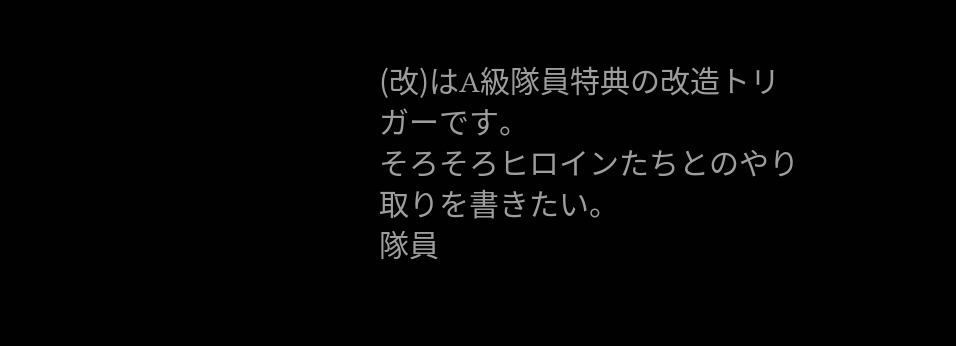(改)はA級隊員特典の改造トリガーです。
そろそろヒロインたちとのやり取りを書きたい。
隊員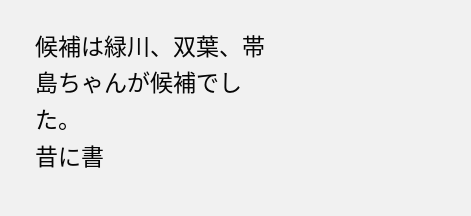候補は緑川、双葉、帯島ちゃんが候補でした。
昔に書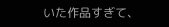いた作品すぎて、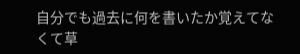自分でも過去に何を書いたか覚えてなくて草